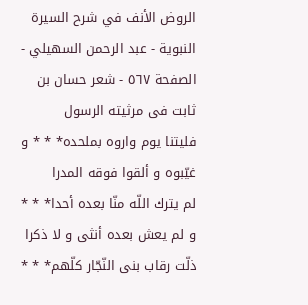الروض الأنف في شرح السيرة النبوية - عبد الرحمن السهيلي - الصفحة ٥٦٧ - شعر حسان بن ثابت فى مرثيته الرسول
فليتنا يوم واروه بملحده* * * و غيّبوه و ألقوا فوقه المدرا
لم يترك اللّه منّا بعده أحدا* * * و لم يعش بعده أنثى و لا ذكرا
ذلّت رقاب بنى النّجّار كلّهم* * *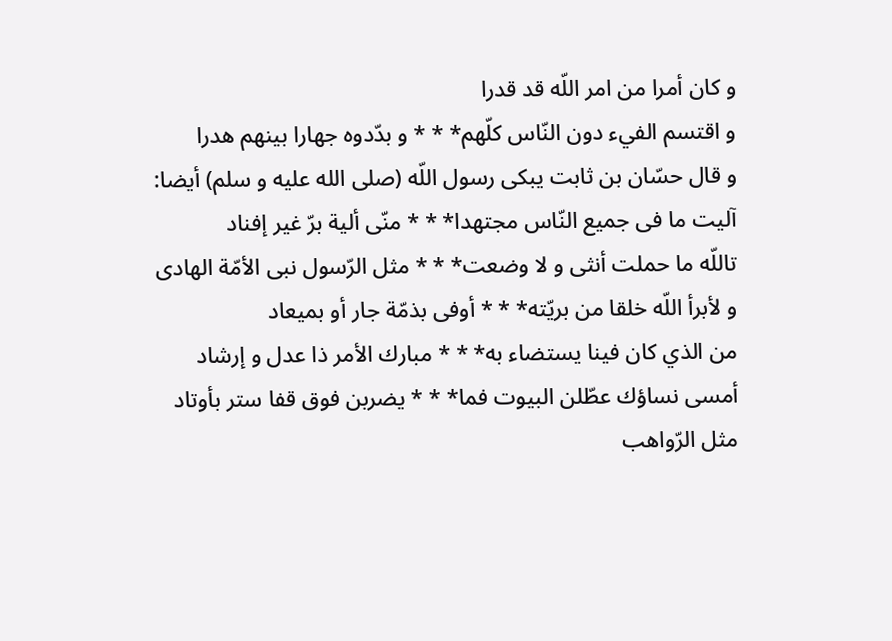و كان أمرا من امر اللّه قد قدرا
و اقتسم الفيء دون النّاس كلّهم* * * و بدّدوه جهارا بينهم هدرا
و قال حسّان بن ثابت يبكى رسول اللّه (صلى الله عليه و سلم) أيضا:
آليت ما فى جميع النّاس مجتهدا* * * منّى ألية برّ غير إفناد
تاللّه ما حملت أنثى و لا وضعت* * * مثل الرّسول نبى الأمّة الهادى
و لأبرأ اللّه خلقا من بريّته* * * أوفى بذمّة جار أو بميعاد
من الذي كان فينا يستضاء به* * * مبارك الأمر ذا عدل و إرشاد
أمسى نساؤك عطّلن البيوت فما* * * يضربن فوق قفا ستر بأوتاد
مثل الرّواهب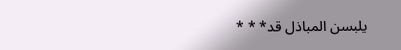يلبسن المباذل قد* * *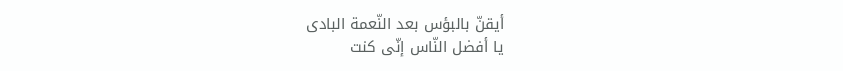أيقنّ بالبؤس بعد النّعمة البادى
يا أفضل النّاس إنّى كنت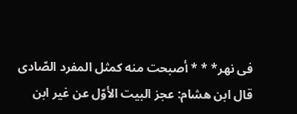فى نهر* * * أصبحت منه كمثل المفرد الصّادى
قال ابن هشام: عجز البيت الأوّل عن غير ابن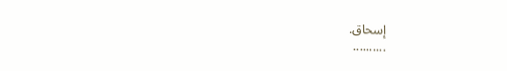إسحاق.
..........